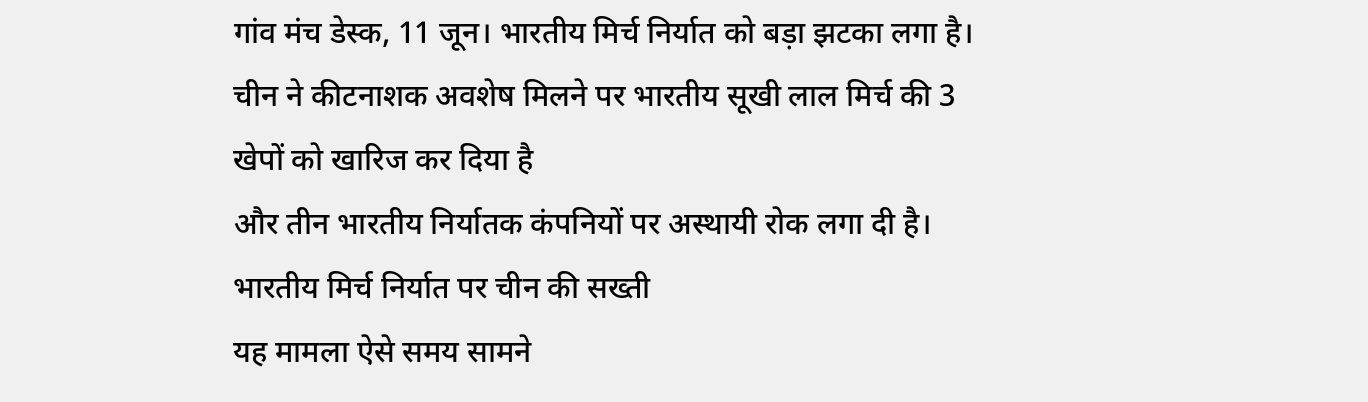गांव मंच डेस्क, 11 जून। भारतीय मिर्च निर्यात को बड़ा झटका लगा है। चीन ने कीटनाशक अवशेष मिलने पर भारतीय सूखी लाल मिर्च की 3 खेपों को खारिज कर दिया है
और तीन भारतीय निर्यातक कंपनियों पर अस्थायी रोक लगा दी है।
भारतीय मिर्च निर्यात पर चीन की सख्ती
यह मामला ऐसे समय सामने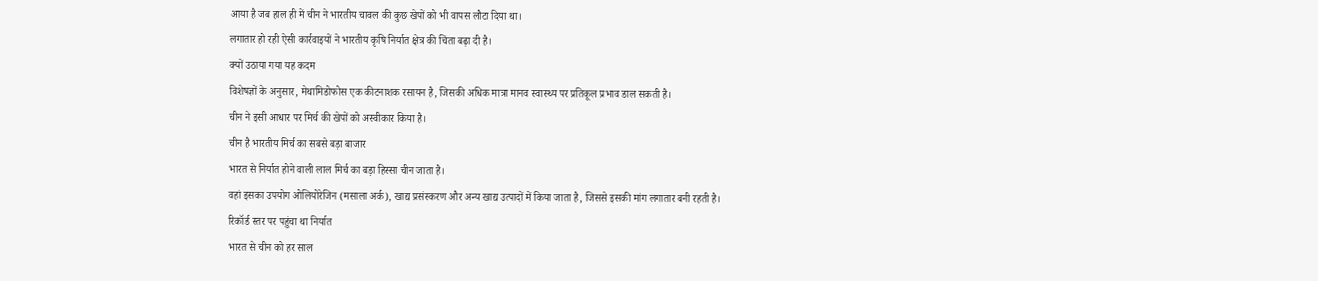आया है जब हाल ही में चीन ने भारतीय चावल की कुछ खेपों को भी वापस लौटा दिया था।
लगातार हो रही ऐसी कार्रवाइयों ने भारतीय कृषि निर्यात क्षेत्र की चिंता बढ़ा दी है।
क्यों उठाया गया यह कदम
विशेषज्ञों के अनुसार, मेथामिडोफोस एक कीटनाशक रसायन है, जिसकी अधिक मात्रा मानव स्वास्थ्य पर प्रतिकूल प्रभाव डाल सकती है।
चीन ने इसी आधार पर मिर्च की खेपों को अस्वीकार किया है।
चीन है भारतीय मिर्च का सबसे बड़ा बाजार
भारत से निर्यात होने वाली लाल मिर्च का बड़ा हिस्सा चीन जाता है।
वहां इसका उपयोग ओलियोरेजिन (मसाला अर्क), खाद्य प्रसंस्करण और अन्य खाद्य उत्पादों में किया जाता है, जिससे इसकी मांग लगातार बनी रहती है।
रिकॉर्ड स्तर पर पहुंचा था निर्यात
भारत से चीन को हर साल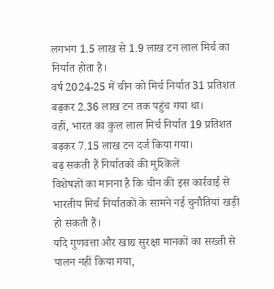लगभग 1.5 लाख से 1.9 लाख टन लाल मिर्च का निर्यात होता है।
वर्ष 2024-25 में चीन को मिर्च निर्यात 31 प्रतिशत बढ़कर 2.36 लाख टन तक पहुंच गया था।
वहीं, भारत का कुल लाल मिर्च निर्यात 19 प्रतिशत बढ़कर 7.15 लाख टन दर्ज किया गया।
बढ़ सकती हैं निर्यातकों की मुश्किलें
विशेषज्ञों का मानना है कि चीन की इस कार्रवाई से भारतीय मिर्च निर्यातकों के सामने नई चुनौतियां खड़ी हो सकती हैं।
यदि गुणवत्ता और खाद्य सुरक्षा मानकों का सख्ती से पालन नहीं किया गया,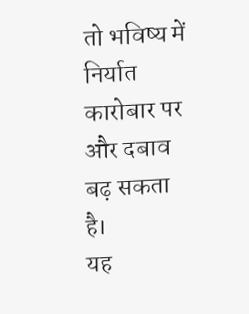तो भविष्य में निर्यात कारोबार पर और दबाव बढ़ सकता है।
यह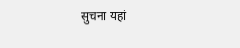सुचना यहां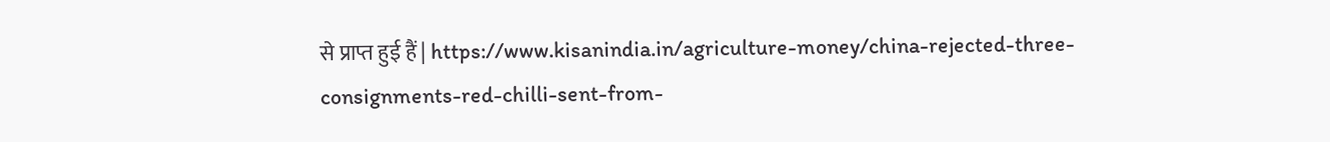से प्राप्त हुई हैं | https://www.kisanindia.in/agriculture-money/china-rejected-three-consignments-red-chilli-sent-from-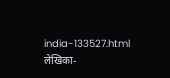india-133527.html
लेखिका-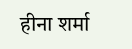हीना शर्मा